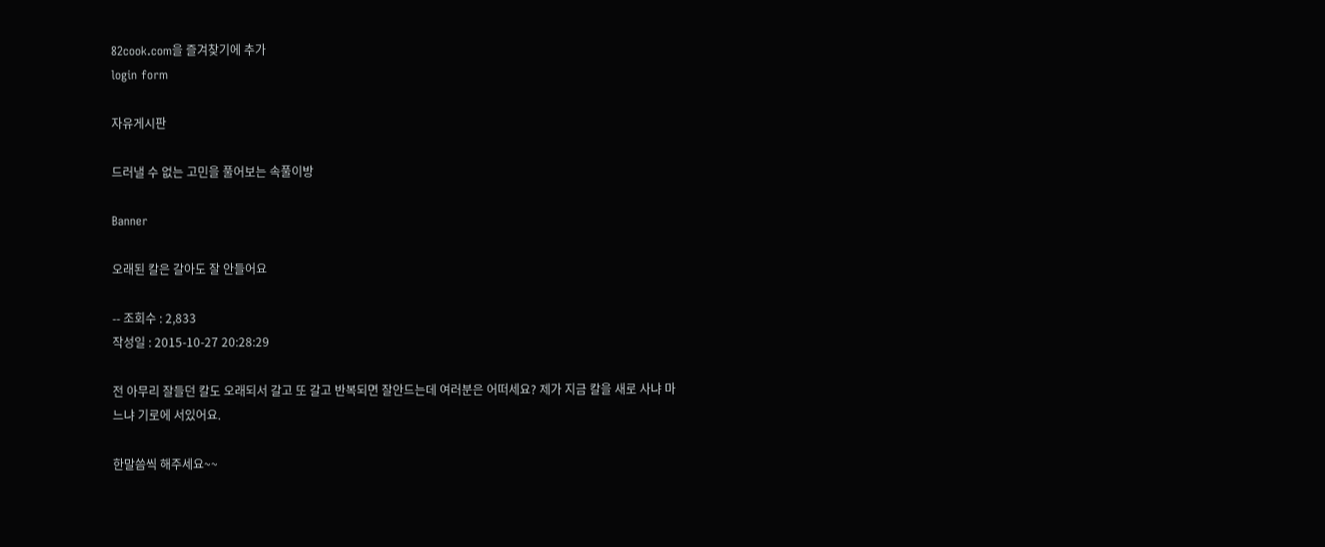82cook.com을 즐겨찾기에 추가
login form

자유게시판

드러낼 수 없는 고민을 풀어보는 속풀이방

Banner

오래된 칼은 갈아도 잘 안들어요

-- 조회수 : 2,833
작성일 : 2015-10-27 20:28:29

전 아무리 잘들던 칼도 오래되서 갈고 또 갈고 반복되면 잘안드는데 여러분은 어떠세요? 제가 지금 칼을 새로 사냐 마느냐 기로에 서있어요.

한말씀씩 해주세요~~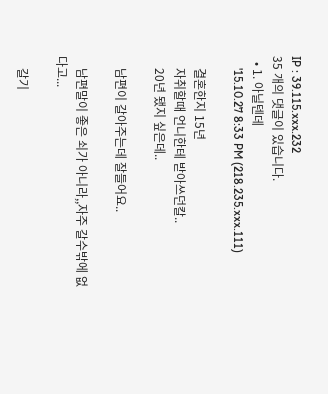IP : 39.115.xxx.232
35 개의 댓글이 있습니다.
  • 1. 아닐텐데
    '15.10.27 8:33 PM (218.235.xxx.111)

    결혼한지 15년
    자취할때 언니한테 받아쓰던칼..
    20년 됐지 싶은데..

    남편이 갈아주는데 잘들어요..

    남편말이 좋은 쇠가 아니라,,자주 갈수밖에 없다고...

    갈기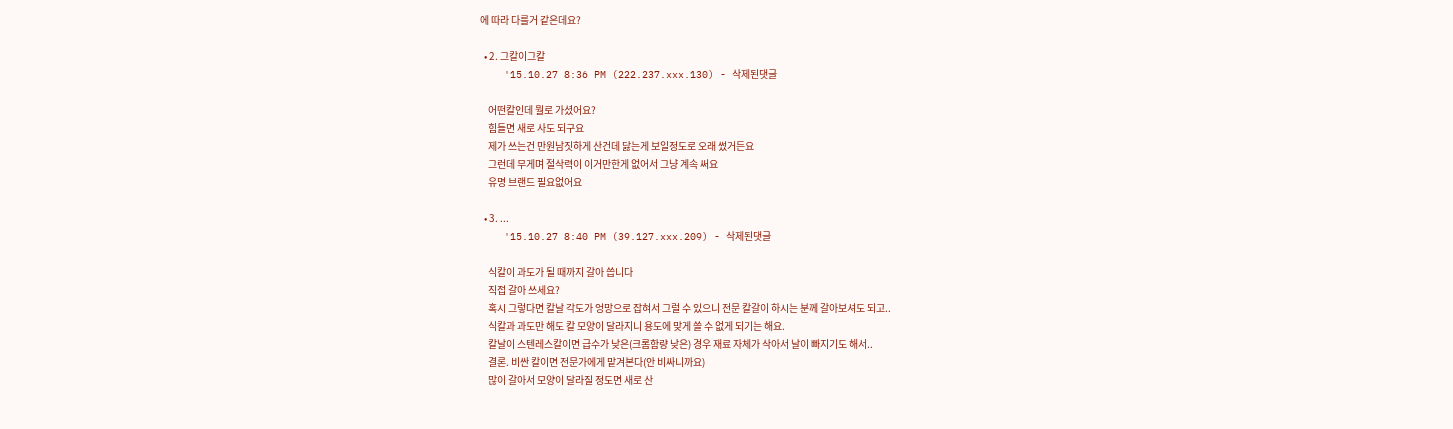에 따라 다를거 같은데요?

  • 2. 그칼이그칼
    '15.10.27 8:36 PM (222.237.xxx.130) - 삭제된댓글

    어떤칼인데 뭘로 가셨어요?
    힘들면 새로 사도 되구요
    제가 쓰는건 만원남짓하게 산건데 닳는게 보일정도로 오래 썼거든요
    그런데 무게며 절삭력이 이거만한게 없어서 그냥 계속 써요
    유명 브랜드 필요없어요

  • 3. ...
    '15.10.27 8:40 PM (39.127.xxx.209) - 삭제된댓글

    식칼이 과도가 될 때까지 갈아 씁니다
    직접 갈아 쓰세요?
    혹시 그렇다면 칼날 각도가 엉망으로 잡혀서 그럴 수 있으니 전문 칼갈이 하시는 분께 갈아보셔도 되고..
    식칼과 과도만 해도 칼 모양이 달라지니 용도에 맞게 쓸 수 없게 되기는 해요.
    칼날이 스텐레스칼이면 급수가 낮은(크롬함량 낮은) 경우 재료 자체가 삭아서 날이 빠지기도 해서..
    결론. 비싼 칼이면 전문가에게 맡겨본다(안 비싸니까요)
    많이 갈아서 모양이 달라질 정도면 새로 산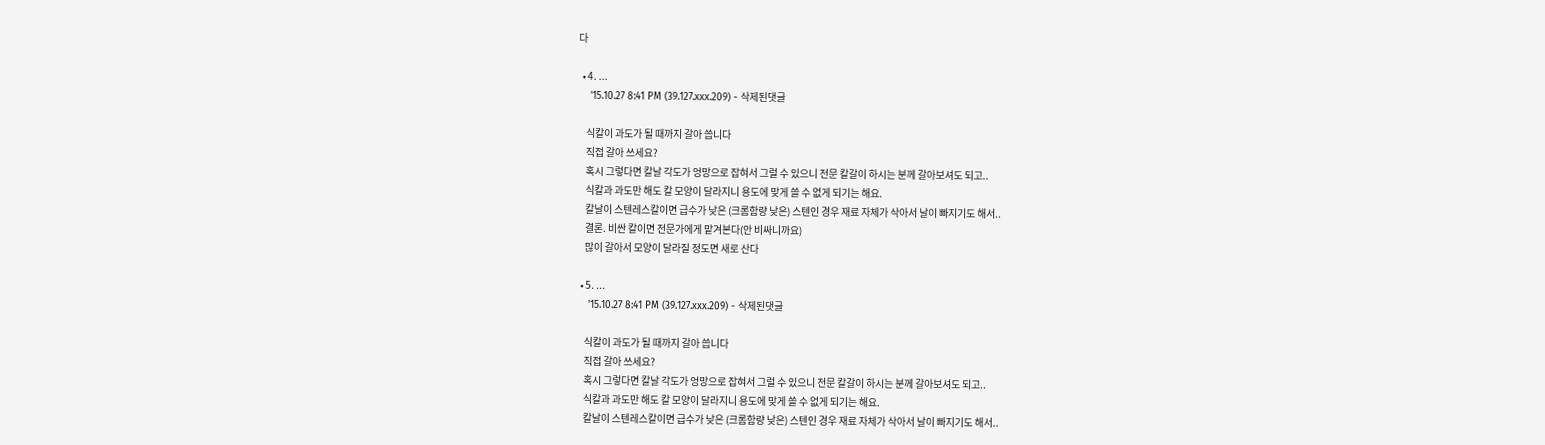다

  • 4. ...
    '15.10.27 8:41 PM (39.127.xxx.209) - 삭제된댓글

    식칼이 과도가 될 때까지 갈아 씁니다
    직접 갈아 쓰세요?
    혹시 그렇다면 칼날 각도가 엉망으로 잡혀서 그럴 수 있으니 전문 칼갈이 하시는 분께 갈아보셔도 되고..
    식칼과 과도만 해도 칼 모양이 달라지니 용도에 맞게 쓸 수 없게 되기는 해요.
    칼날이 스텐레스칼이면 급수가 낮은 (크롬함량 낮은) 스텐인 경우 재료 자체가 삭아서 날이 빠지기도 해서..
    결론. 비싼 칼이면 전문가에게 맡겨본다(안 비싸니까요)
    많이 갈아서 모양이 달라질 정도면 새로 산다

  • 5. ...
    '15.10.27 8:41 PM (39.127.xxx.209) - 삭제된댓글

    식칼이 과도가 될 때까지 갈아 씁니다
    직접 갈아 쓰세요?
    혹시 그렇다면 칼날 각도가 엉망으로 잡혀서 그럴 수 있으니 전문 칼갈이 하시는 분께 갈아보셔도 되고..
    식칼과 과도만 해도 칼 모양이 달라지니 용도에 맞게 쓸 수 없게 되기는 해요.
    칼날이 스텐레스칼이면 급수가 낮은 (크롬함량 낮은) 스텐인 경우 재료 자체가 삭아서 날이 빠지기도 해서..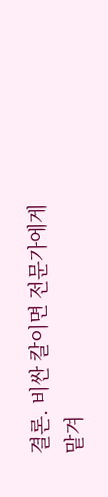결론. 비싼 칼이면 전문가에게 맡겨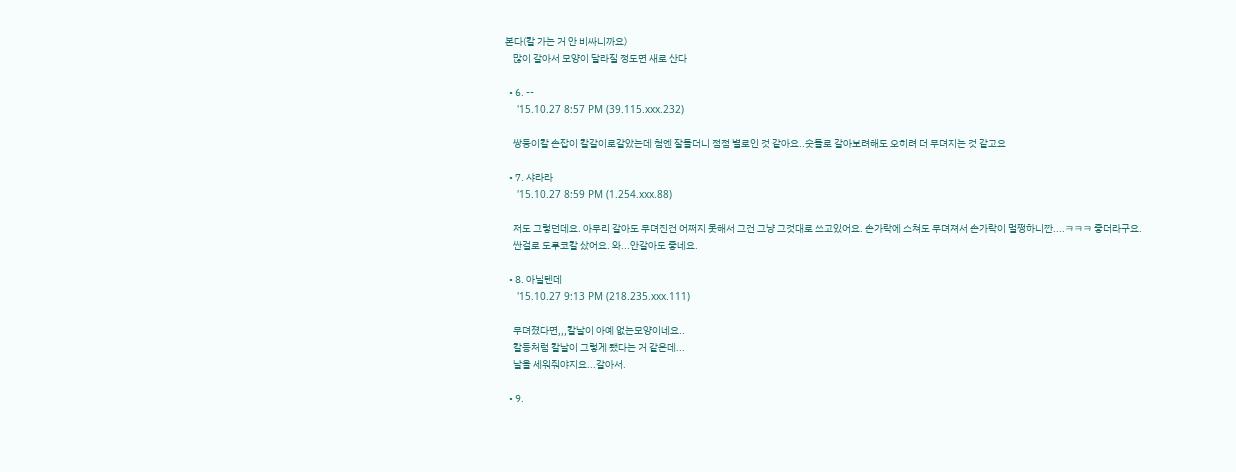본다(칼 가는 거 안 비싸니까요)
    많이 갈아서 모양이 달라질 정도면 새로 산다

  • 6. --
    '15.10.27 8:57 PM (39.115.xxx.232)

    쌍둥이칼 손잡이 칼갈이로갈았는데 첨엔 잘들더니 점점 별로인 것 같아요..숫돌로 갈아보려해도 오히려 더 무뎌지는 것 같고요

  • 7. 샤라라
    '15.10.27 8:59 PM (1.254.xxx.88)

    저도 그렇던데요. 아무리 갈아도 무뎌진건 어쩌지 못해서 그건 그냥 그것대로 쓰고있어요. 손가락에 스쳐도 무뎌져서 손가락이 멀쩡하니깐....ㅋㅋㅋ 좋더라구요.
    싼걸로 도루코칼 샀어요. 와...안갈아도 좋네요.

  • 8. 아닐텐데
    '15.10.27 9:13 PM (218.235.xxx.111)

    무뎌졌다면,,,칼날이 아예 없는모양이네요..
    칼등처럼 칼날이 그렇게 됐다는 거 같은데...
    날을 세워줘야지요...갈아서.

  • 9.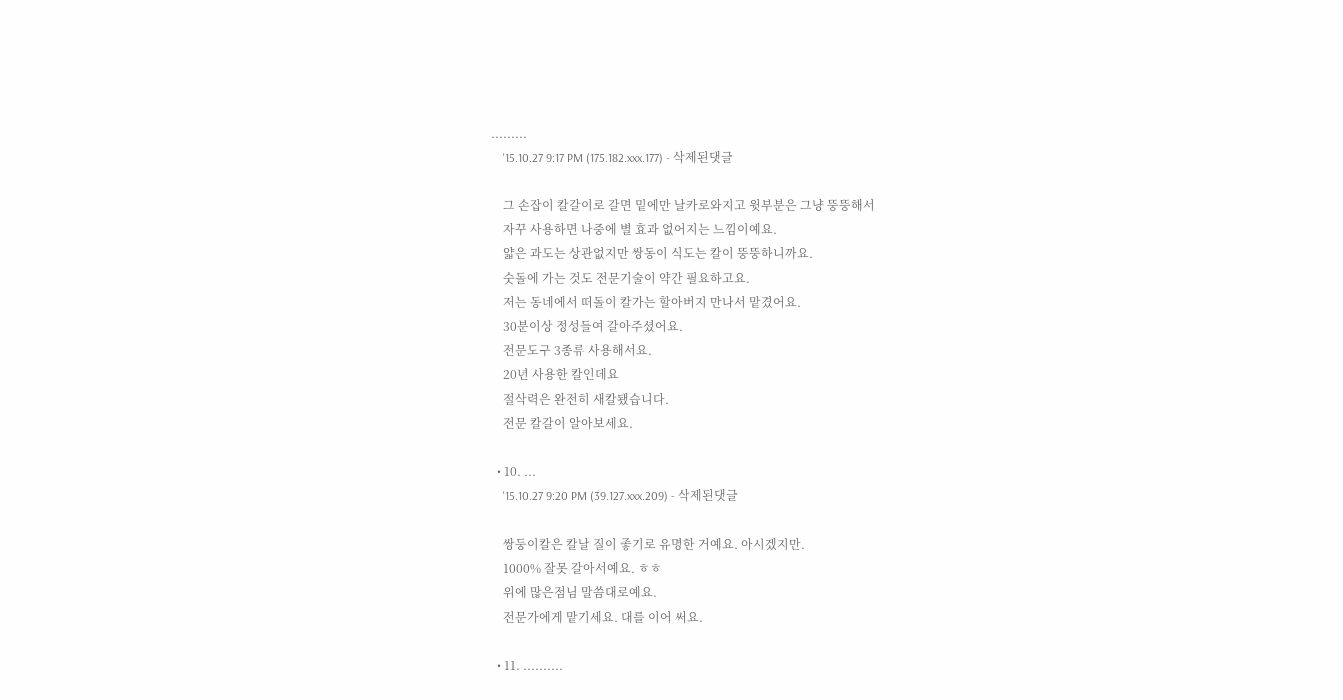.........
    '15.10.27 9:17 PM (175.182.xxx.177) - 삭제된댓글

    그 손잡이 칼갈이로 갈면 밑에만 날카로와지고 윗부분은 그냥 뚱뚱해서
    자꾸 사용하면 나중에 별 효과 없어지는 느낌이예요.
    얇은 과도는 상관없지만 쌍동이 식도는 칼이 뚱뚱하니까요.
    숫돌에 가는 것도 전문기술이 약간 필요하고요.
    저는 동네에서 떠돌이 칼가는 할아버지 만나서 맡겼어요.
    30분이상 정성들여 갈아주셨어요.
    전문도구 3종류 사용해서요.
    20년 사용한 칼인데요
    절삭력은 완전히 새칼됐습니다.
    전문 칼갈이 알아보세요.

  • 10. ...
    '15.10.27 9:20 PM (39.127.xxx.209) - 삭제된댓글

    쌍둥이칼은 칼날 질이 좋기로 유명한 거예요. 아시겠지만.
    1000% 잘못 갈아서예요. ㅎㅎ
    위에 많은점님 말씀대로예요.
    전문가에게 맡기세요. 대를 이어 써요.

  • 11. ..........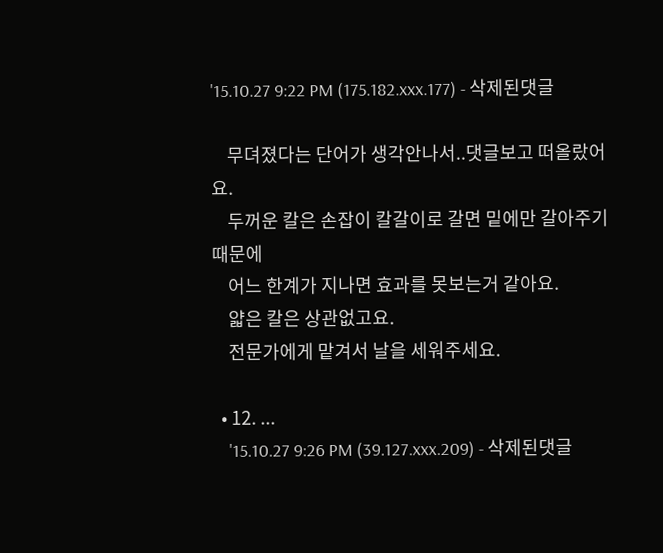'15.10.27 9:22 PM (175.182.xxx.177) - 삭제된댓글

    무뎌졌다는 단어가 생각안나서..댓글보고 떠올랐어요.
    두꺼운 칼은 손잡이 칼갈이로 갈면 밑에만 갈아주기 때문에
    어느 한계가 지나면 효과를 못보는거 같아요.
    얇은 칼은 상관없고요.
    전문가에게 맡겨서 날을 세워주세요.

  • 12. ...
    '15.10.27 9:26 PM (39.127.xxx.209) - 삭제된댓글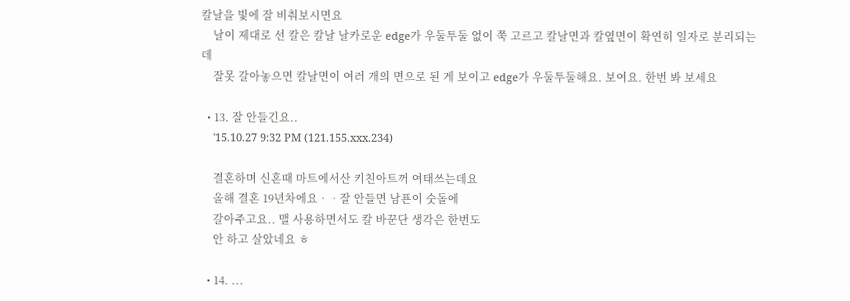칼날을 빛에 잘 비춰보시면요
    날이 제대로 선 칼은 칼날 날카로운 edge가 우둘투둘 없이 쭉 고르고 칼날면과 칼옆면이 확연히 일자로 분리되는데
    잘못 갈아놓으면 칼날면이 여러 개의 면으로 된 게 보이고 edge가 우둘투둘해요. 보여요. 한번 봐 보세요

  • 13. 잘 안들긴요..
    '15.10.27 9:32 PM (121.155.xxx.234)

    결혼하며 신혼때 마트에서산 키친아트꺼 여태쓰는데요
    올해 결혼 19년차에요ᆞᆞ잘 안들면 남푠이 숫돌에
    갈아주고요.. 맬 사용하면서도 칼 바꾼단 생각은 한번도
    안 하고 살았네요 ㅎ

  • 14. ...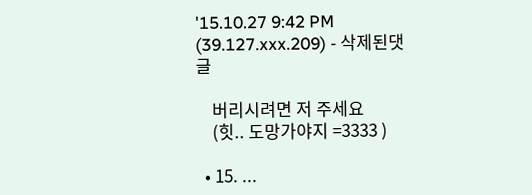'15.10.27 9:42 PM (39.127.xxx.209) - 삭제된댓글

    버리시려면 저 주세요
    (힛.. 도망가야지 =3333 )

  • 15. ...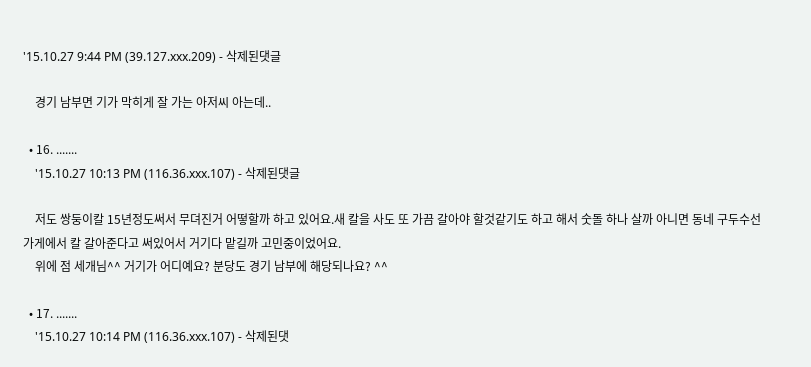'15.10.27 9:44 PM (39.127.xxx.209) - 삭제된댓글

    경기 남부면 기가 막히게 잘 가는 아저씨 아는데..

  • 16. .......
    '15.10.27 10:13 PM (116.36.xxx.107) - 삭제된댓글

    저도 쌍둥이칼 15년정도써서 무뎌진거 어떻할까 하고 있어요.새 칼을 사도 또 가끔 갈아야 할것같기도 하고 해서 숫돌 하나 살까 아니면 동네 구두수선가게에서 칼 갈아준다고 써있어서 거기다 맡길까 고민중이었어요.
    위에 점 세개님^^ 거기가 어디예요? 분당도 경기 남부에 해당되나요? ^^

  • 17. .......
    '15.10.27 10:14 PM (116.36.xxx.107) - 삭제된댓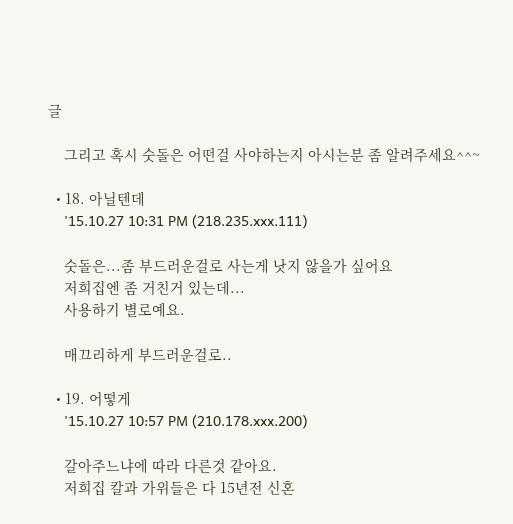글

    그리고 혹시 숫돌은 어떤걸 사야하는지 아시는분 좀 알려주세요^^~

  • 18. 아닐텐데
    '15.10.27 10:31 PM (218.235.xxx.111)

    숫돌은...좀 부드러운걸로 사는게 낫지 않을가 싶어요
    저희집엔 좀 거친거 있는데...
    사용하기 별로예요.

    매끄리하게 부드러운걸로..

  • 19. 어떻게
    '15.10.27 10:57 PM (210.178.xxx.200)

    갈아주느냐에 따라 다른것 같아요.
    저희집 칼과 가위들은 다 15년전 신혼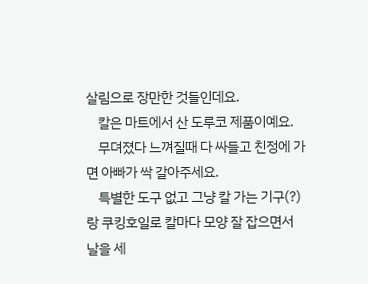살림으로 장만한 것들인데요.
    칼은 마트에서 산 도루코 제품이예요.
    무뎌졌다 느껴질때 다 싸들고 친정에 가면 아빠가 싹 갈아주세요.
    특별한 도구 없고 그냥 칼 가는 기구(?)랑 쿠킹호일로 칼마다 모양 잘 잡으면서 날을 세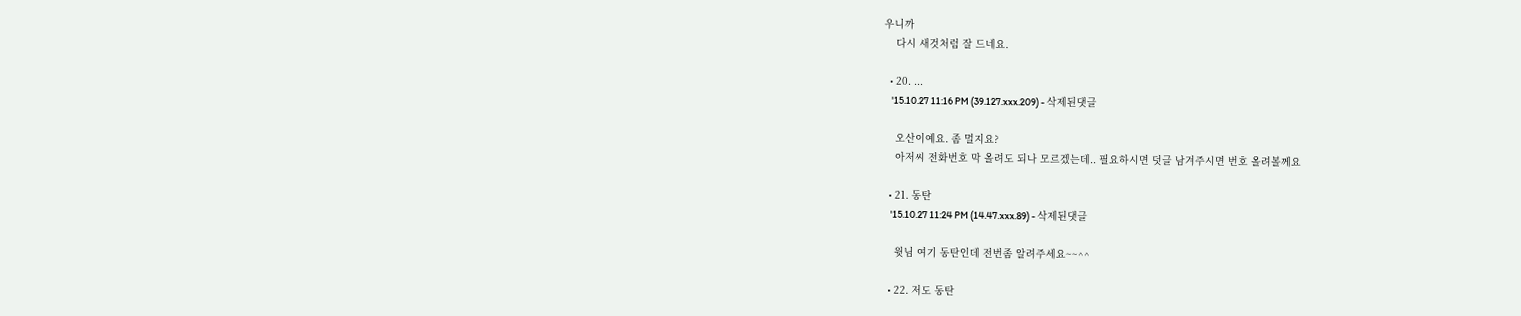우니까
    다시 새것처럼 잘 드네요.

  • 20. ...
    '15.10.27 11:16 PM (39.127.xxx.209) - 삭제된댓글

    오산이예요. 좀 멀지요?
    아저씨 전화번호 막 올려도 되나 모르겠는데.. 필요하시면 덧글 남겨주시면 번호 올려볼께요

  • 21. 동탄
    '15.10.27 11:24 PM (14.47.xxx.89) - 삭제된댓글

    윗님 여기 동탄인데 전번좀 알려주세요~~^^

  • 22. 저도 동탄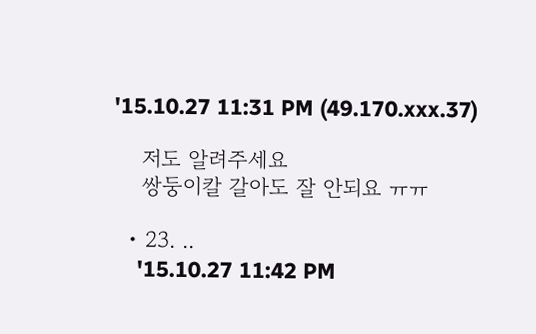'15.10.27 11:31 PM (49.170.xxx.37)

    저도 알려주세요
    쌍둥이칼 갈아도 잘 안되요 ㅠㅠ

  • 23. ..
    '15.10.27 11:42 PM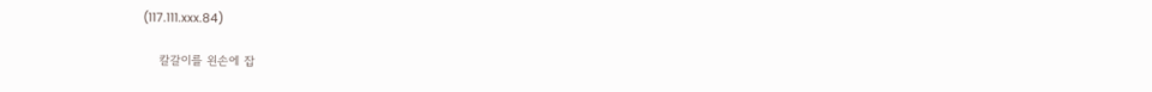(117.111.xxx.84)

    칼갈이를 왼손에 잡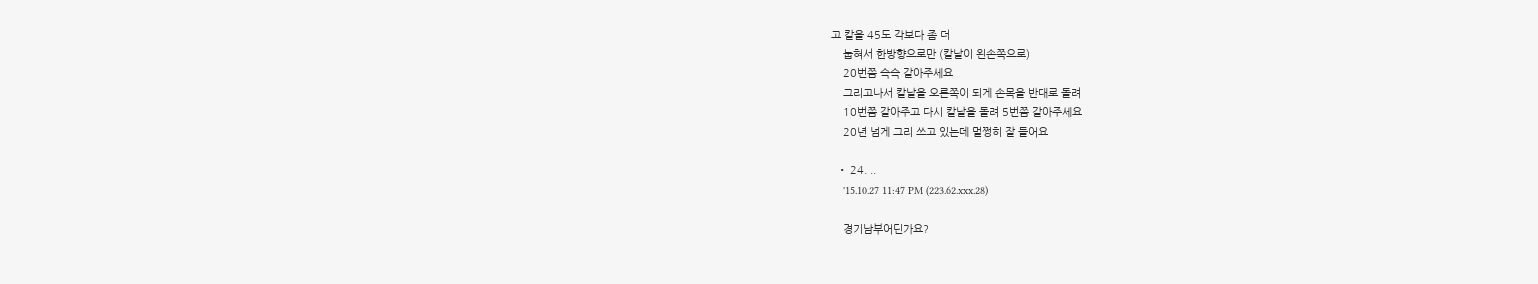고 칼을 45도 각보다 좀 더
    눕혀서 한방향으로만 (칼날이 왼손쪽으로)
    20번쯤 슥슥 갈아주세요
    그리고나서 칼날을 오른쪽이 되게 손목을 반대로 돌려
    10번쯤 갈아주고 다시 칼날을 돌려 5번쯤 갈아주세요
    20년 넘게 그리 쓰고 있는데 멀쩡히 잘 들어요

  • 24. ..
    '15.10.27 11:47 PM (223.62.xxx.28)

    경기남부어딘가요?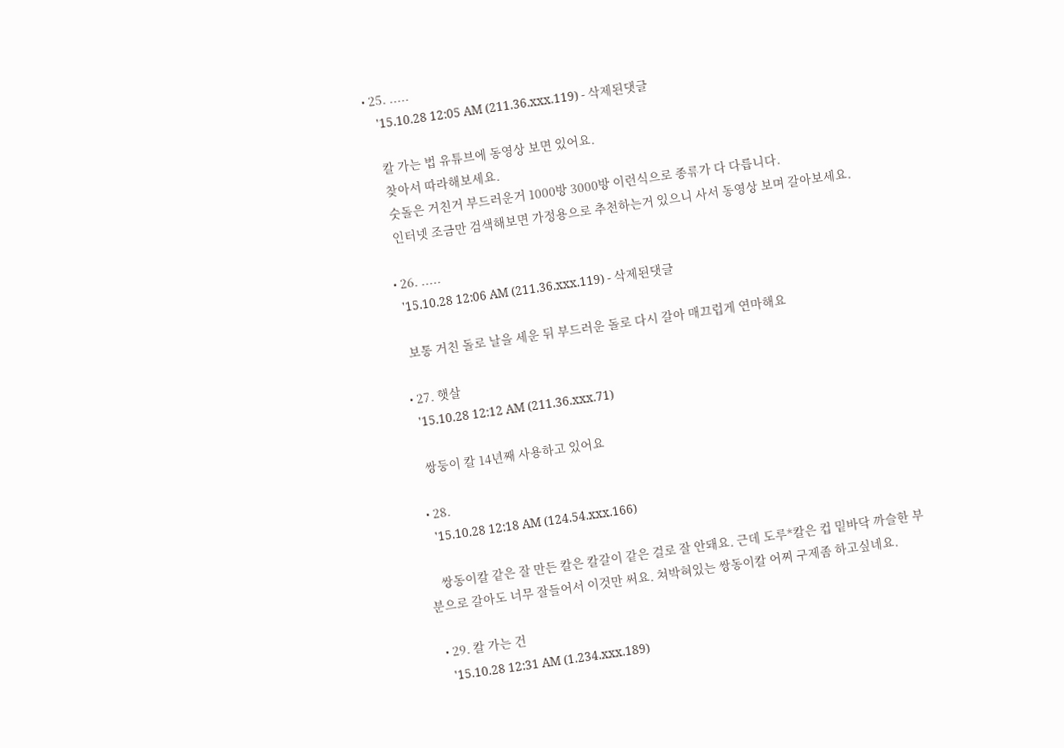• 25. .....
    '15.10.28 12:05 AM (211.36.xxx.119) - 삭제된댓글

    칼 가는 법 유튜브에 동영상 보면 있어요.
    찾아서 따라해보세요.
    숫돌은 거친거 부드러운거 1000방 3000방 이런식으로 종류가 다 다릅니다.
    인터넷 조금만 검색해보면 가정용으로 추천하는거 있으니 사서 동영상 보며 갈아보세요.

  • 26. .....
    '15.10.28 12:06 AM (211.36.xxx.119) - 삭제된댓글

    보통 거친 돌로 날을 세운 뒤 부드러운 돌로 다시 갈아 매끄럽게 연마해요

  • 27. 햇살
    '15.10.28 12:12 AM (211.36.xxx.71)

    쌍둥이 칼 14년째 사용하고 있어요

  • 28.
    '15.10.28 12:18 AM (124.54.xxx.166)

    쌍동이칼 같은 잘 만든 칼은 칼갈이 같은 걸로 잘 안돼요. 근데 도루*칼은 컵 밑바닥 까슬한 부분으로 갈아도 너무 잘들어서 이것만 써요. 쳐박혀있는 쌍동이칼 어찌 구제좀 하고싶네요.

  • 29. 칼 가는 건
    '15.10.28 12:31 AM (1.234.xxx.189)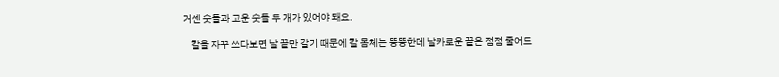거센 숫돌과 고운 숫돌 두 개가 있어야 돼요.

    칼을 자꾸 쓰다보면 날 끝만 갈기 때문에 칼 몸체는 뚱뚱한데 날카로운 끝은 점점 줄어드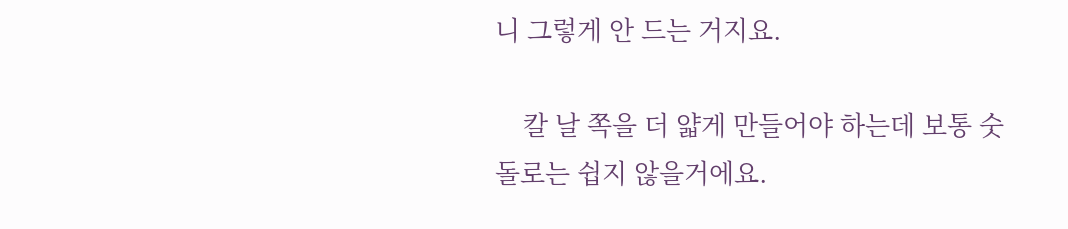니 그렇게 안 드는 거지요.

    칼 날 쪽을 더 얇게 만들어야 하는데 보통 숫돌로는 쉽지 않을거에요.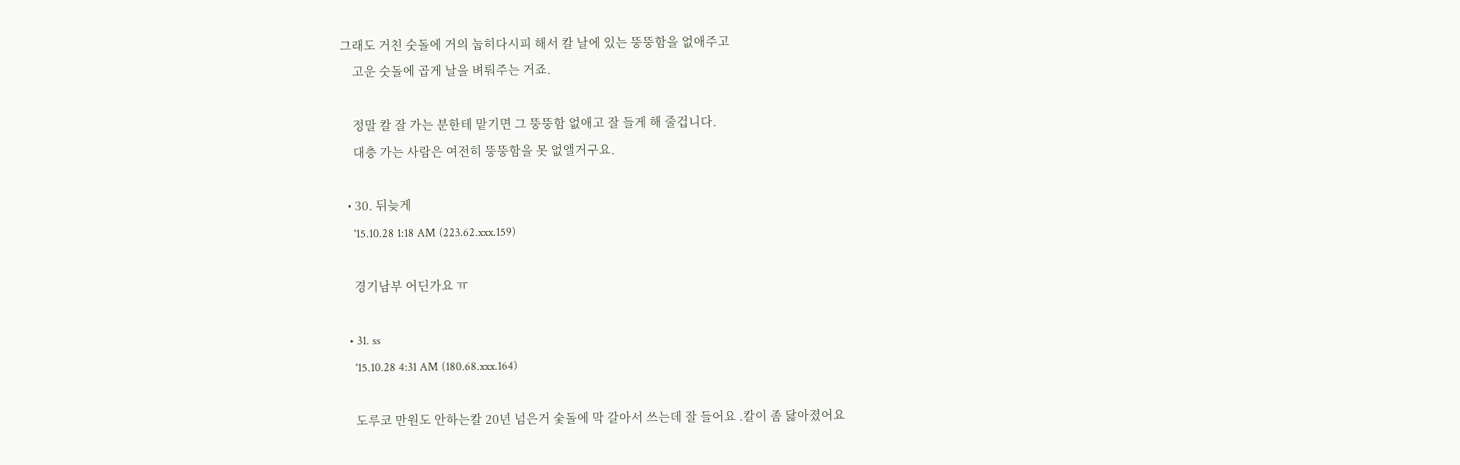그래도 거친 숫돌에 거의 눕히다시피 해서 칼 날에 있는 뚱뚱함을 없애주고
    고운 숫돌에 곱게 날을 벼뤄주는 거죠.

    정말 칼 잘 가는 분한테 맡기면 그 뚱뚱함 없애고 잘 들게 해 줄겁니다.
    대충 가는 사람은 여전히 뚱뚱함을 못 없앨거구요.

  • 30. 뒤늦게
    '15.10.28 1:18 AM (223.62.xxx.159)

    경기남부 어딘가요 ㅠ

  • 31. ss
    '15.10.28 4:31 AM (180.68.xxx.164)

    도루코 만원도 안하는칼 20년 넘은거 숯돌에 막 갈아서 쓰는데 잘 들어요 .칼이 좀 닳아졌어요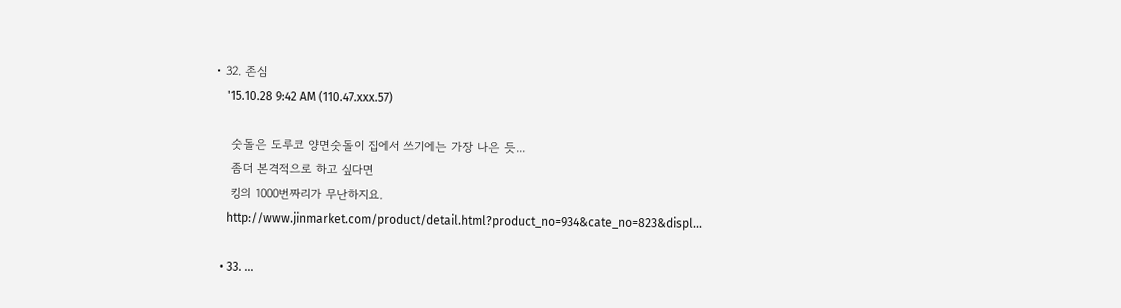• 32. 존심
    '15.10.28 9:42 AM (110.47.xxx.57)

    숫돌은 도루코 양면숫돌이 집에서 쓰기에는 가장 나은 듯...
    좀더 본격적으로 하고 싶다면
    킹의 1000번짜리가 무난하지요.
    http://www.jinmarket.com/product/detail.html?product_no=934&cate_no=823&displ...

  • 33. ...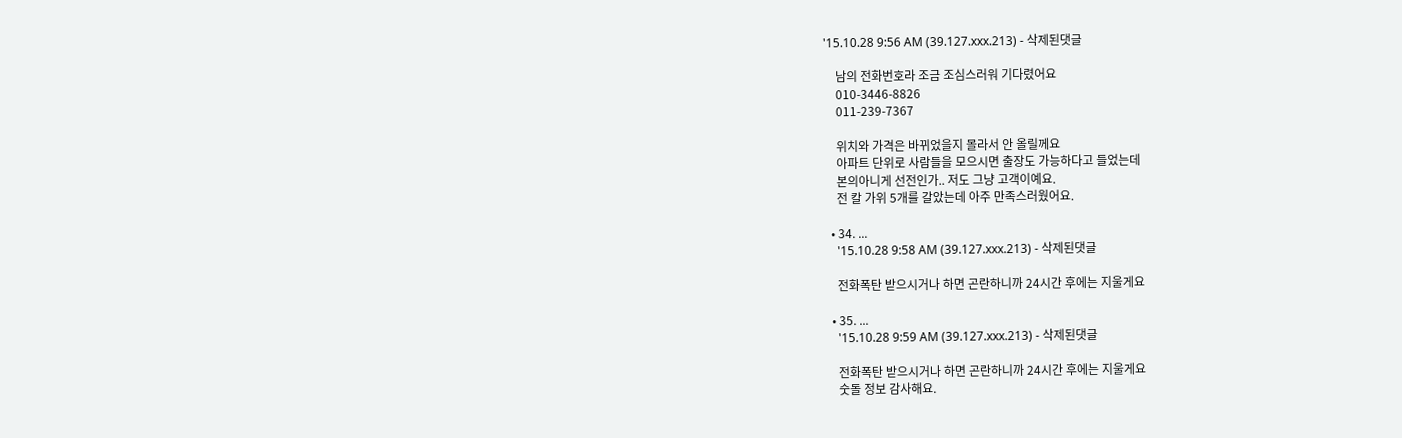'15.10.28 9:56 AM (39.127.xxx.213) - 삭제된댓글

    남의 전화번호라 조금 조심스러워 기다렸어요
    010-3446-8826
    011-239-7367

    위치와 가격은 바뀌었을지 몰라서 안 올릴께요
    아파트 단위로 사람들을 모으시면 출장도 가능하다고 들었는데
    본의아니게 선전인가.. 저도 그냥 고객이예요.
    전 칼 가위 5개를 갈았는데 아주 만족스러웠어요.

  • 34. ...
    '15.10.28 9:58 AM (39.127.xxx.213) - 삭제된댓글

    전화폭탄 받으시거나 하면 곤란하니까 24시간 후에는 지울게요

  • 35. ...
    '15.10.28 9:59 AM (39.127.xxx.213) - 삭제된댓글

    전화폭탄 받으시거나 하면 곤란하니까 24시간 후에는 지울게요
    숫돌 정보 감사해요.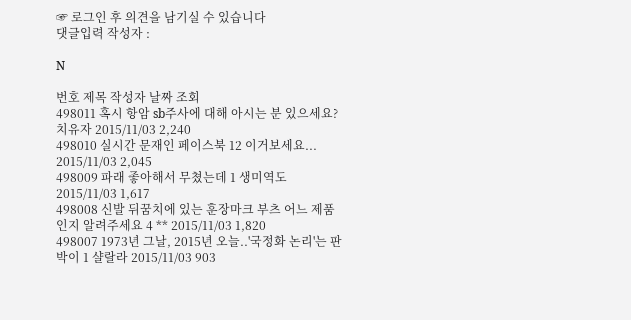☞ 로그인 후 의견을 남기실 수 있습니다
댓글입력 작성자 :

N

번호 제목 작성자 날짜 조회
498011 혹시 항암 sb주사에 대해 아시는 분 있으세요? 치유자 2015/11/03 2,240
498010 실시간 문재인 페이스북 12 이거보세요... 2015/11/03 2,045
498009 파래 좋아해서 무쳤는데 1 생미역도 2015/11/03 1,617
498008 신발 뒤꿈치에 있는 훈장마크 부츠 어느 제품인지 알려주세요 4 ** 2015/11/03 1,820
498007 1973년 그날, 2015년 오늘..'국정화 논리'는 판박이 1 샬랄라 2015/11/03 903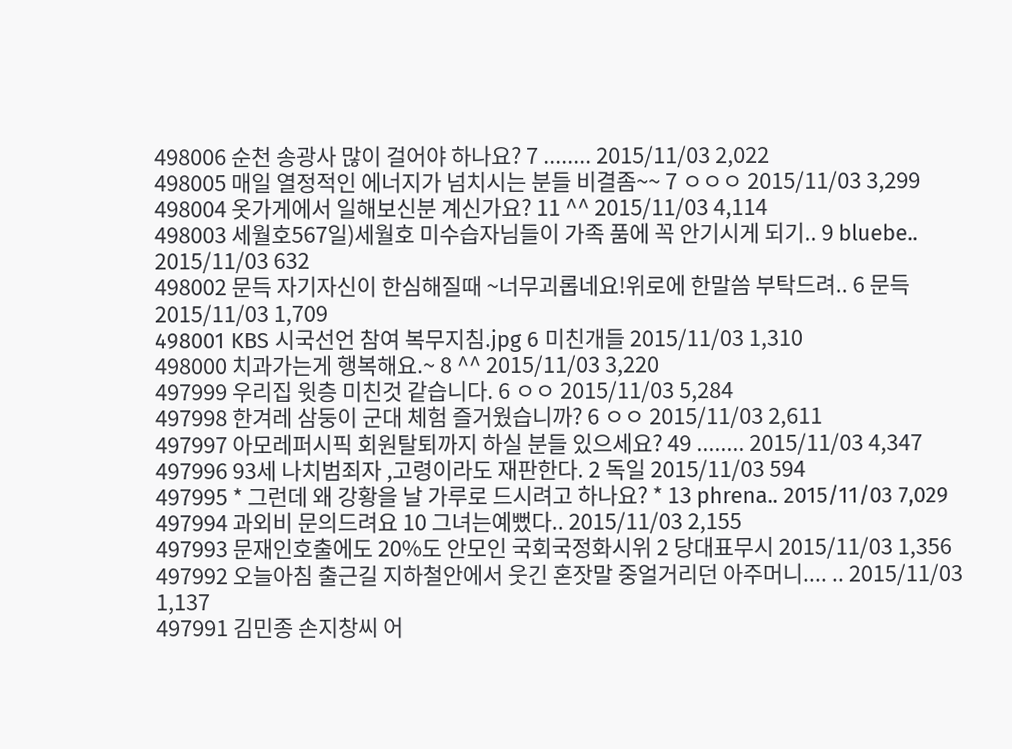498006 순천 송광사 많이 걸어야 하나요? 7 ........ 2015/11/03 2,022
498005 매일 열정적인 에너지가 넘치시는 분들 비결좀~~ 7 ㅇㅇㅇ 2015/11/03 3,299
498004 옷가게에서 일해보신분 계신가요? 11 ^^ 2015/11/03 4,114
498003 세월호567일)세월호 미수습자님들이 가족 품에 꼭 안기시게 되기.. 9 bluebe.. 2015/11/03 632
498002 문득 자기자신이 한심해질때 ~너무괴롭네요!위로에 한말씀 부탁드려.. 6 문득 2015/11/03 1,709
498001 KBS 시국선언 참여 복무지침.jpg 6 미친개들 2015/11/03 1,310
498000 치과가는게 행복해요.~ 8 ^^ 2015/11/03 3,220
497999 우리집 윗층 미친것 같습니다. 6 ㅇㅇ 2015/11/03 5,284
497998 한겨레 삼둥이 군대 체험 즐거웠습니까? 6 ㅇㅇ 2015/11/03 2,611
497997 아모레퍼시픽 회원탈퇴까지 하실 분들 있으세요? 49 ........ 2015/11/03 4,347
497996 93세 나치범죄자 ,고령이라도 재판한다. 2 독일 2015/11/03 594
497995 * 그런데 왜 강황을 날 가루로 드시려고 하나요? * 13 phrena.. 2015/11/03 7,029
497994 과외비 문의드려요 10 그녀는예뻤다.. 2015/11/03 2,155
497993 문재인호출에도 20%도 안모인 국회국정화시위 2 당대표무시 2015/11/03 1,356
497992 오늘아침 출근길 지하철안에서 웃긴 혼잣말 중얼거리던 아주머니.... .. 2015/11/03 1,137
497991 김민종 손지창씨 어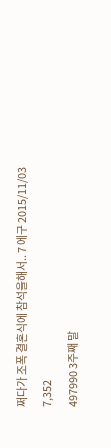쩌다가 조폭 결혼식에 참석을해서.. 7 에구 2015/11/03 7,352
497990 3주째 말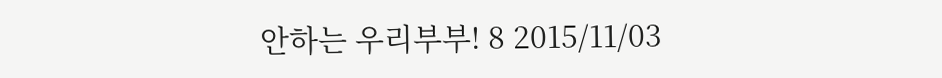안하는 우리부부! 8 2015/11/03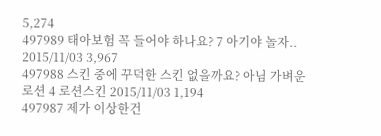5,274
497989 태아보험 꼭 들어야 하나요? 7 아기야 놀자.. 2015/11/03 3,967
497988 스킨 중에 꾸덕한 스킨 없을까요? 아님 가벼운 로션 4 로션스킨 2015/11/03 1,194
497987 제가 이상한건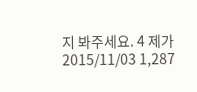지 봐주세요. 4 제가 2015/11/03 1,287